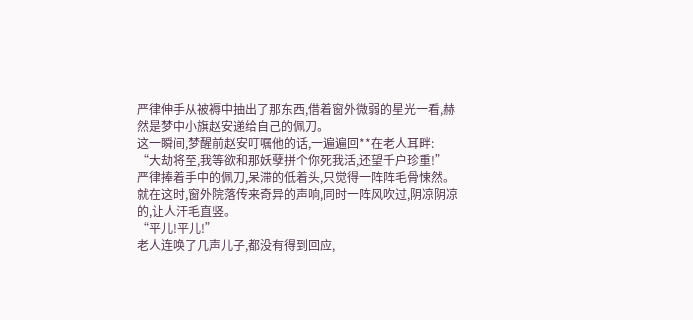严律伸手从被褥中抽出了那东西,借着窗外微弱的星光一看,赫然是梦中小旗赵安递给自己的佩刀。
这一瞬间,梦醒前赵安叮嘱他的话,一遍遍回**在老人耳畔:
“大劫将至,我等欲和那妖孽拼个你死我活,还望千户珍重!”
严律捧着手中的佩刀,呆滞的低着头,只觉得一阵阵毛骨悚然。
就在这时,窗外院落传来奇异的声响,同时一阵风吹过,阴凉阴凉的,让人汗毛直竖。
“平儿!平儿!”
老人连唤了几声儿子,都没有得到回应,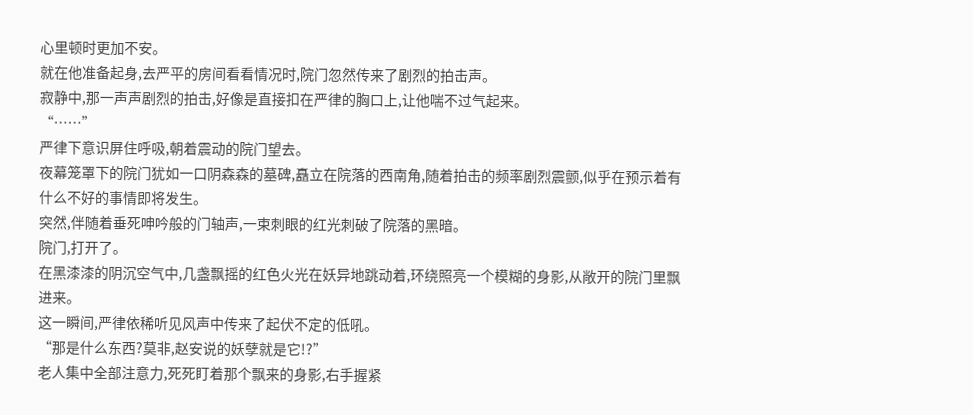心里顿时更加不安。
就在他准备起身,去严平的房间看看情况时,院门忽然传来了剧烈的拍击声。
寂静中,那一声声剧烈的拍击,好像是直接扣在严律的胸口上,让他喘不过气起来。
“……”
严律下意识屏住呼吸,朝着震动的院门望去。
夜幕笼罩下的院门犹如一口阴森森的墓碑,矗立在院落的西南角,随着拍击的频率剧烈震颤,似乎在预示着有什么不好的事情即将发生。
突然,伴随着垂死呻吟般的门轴声,一束刺眼的红光刺破了院落的黑暗。
院门,打开了。
在黑漆漆的阴沉空气中,几盏飘摇的红色火光在妖异地跳动着,环绕照亮一个模糊的身影,从敞开的院门里飘进来。
这一瞬间,严律依稀听见风声中传来了起伏不定的低吼。
“那是什么东西?莫非,赵安说的妖孽就是它!?”
老人集中全部注意力,死死盯着那个飘来的身影,右手握紧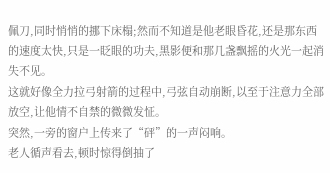佩刀,同时悄悄的挪下床榻;然而不知道是他老眼昏花,还是那东西的速度太快,只是一眨眼的功夫,黑影便和那几盏飘摇的火光一起消失不见。
这就好像全力拉弓射箭的过程中,弓弦自动崩断,以至于注意力全部放空,让他情不自禁的微微发怔。
突然,一旁的窗户上传来了“砰”的一声闷响。
老人循声看去,顿时惊得倒抽了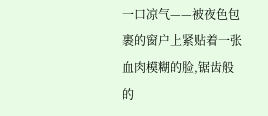一口凉气——被夜色包裹的窗户上紧贴着一张血肉模糊的脸,锯齿般的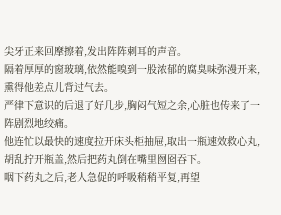尖牙正来回摩擦着,发出阵阵刺耳的声音。
隔着厚厚的窗玻璃,依然能嗅到一股浓郁的腐臭味弥漫开来,熏得他差点儿背过气去。
严律下意识的后退了好几步,胸闷气短之余,心脏也传来了一阵剧烈地绞痛。
他连忙以最快的速度拉开床头柜抽屉,取出一瓶速效救心丸,胡乱拧开瓶盖,然后把药丸倒在嘴里囫囵吞下。
咽下药丸之后,老人急促的呼吸稍稍平复,再望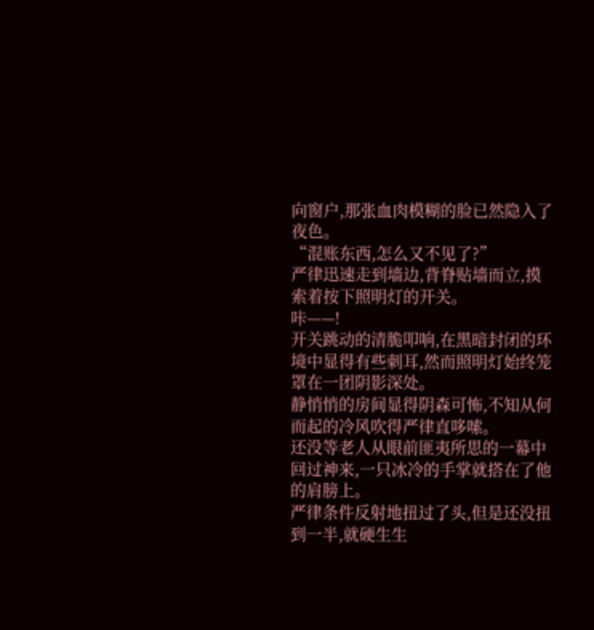向窗户,那张血肉模糊的脸已然隐入了夜色。
“混账东西,怎么又不见了?”
严律迅速走到墙边,背脊贴墙而立,摸索着按下照明灯的开关。
咔——!
开关跳动的清脆叩响,在黑暗封闭的环境中显得有些刺耳,然而照明灯始终笼罩在一团阴影深处。
静悄悄的房间显得阴森可怖,不知从何而起的冷风吹得严律直哆嗦。
还没等老人从眼前匪夷所思的一幕中回过神来,一只冰冷的手掌就搭在了他的肩膀上。
严律条件反射地扭过了头,但是还没扭到一半,就硬生生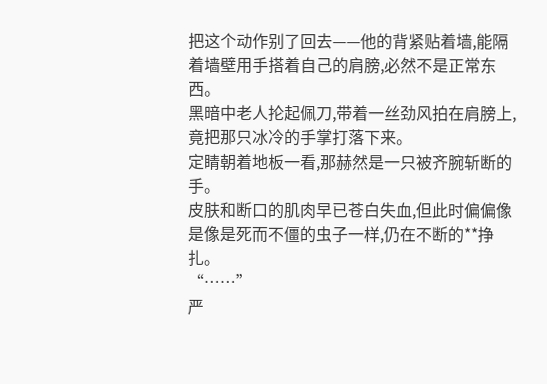把这个动作别了回去——他的背紧贴着墙,能隔着墙壁用手搭着自己的肩膀,必然不是正常东西。
黑暗中老人抡起佩刀,带着一丝劲风拍在肩膀上,竟把那只冰冷的手掌打落下来。
定睛朝着地板一看,那赫然是一只被齐腕斩断的手。
皮肤和断口的肌肉早已苍白失血,但此时偏偏像是像是死而不僵的虫子一样,仍在不断的**挣扎。
“……”
严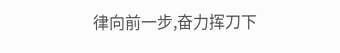律向前一步,奋力挥刀下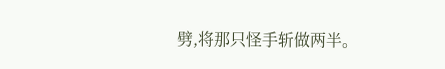劈,将那只怪手斩做两半。